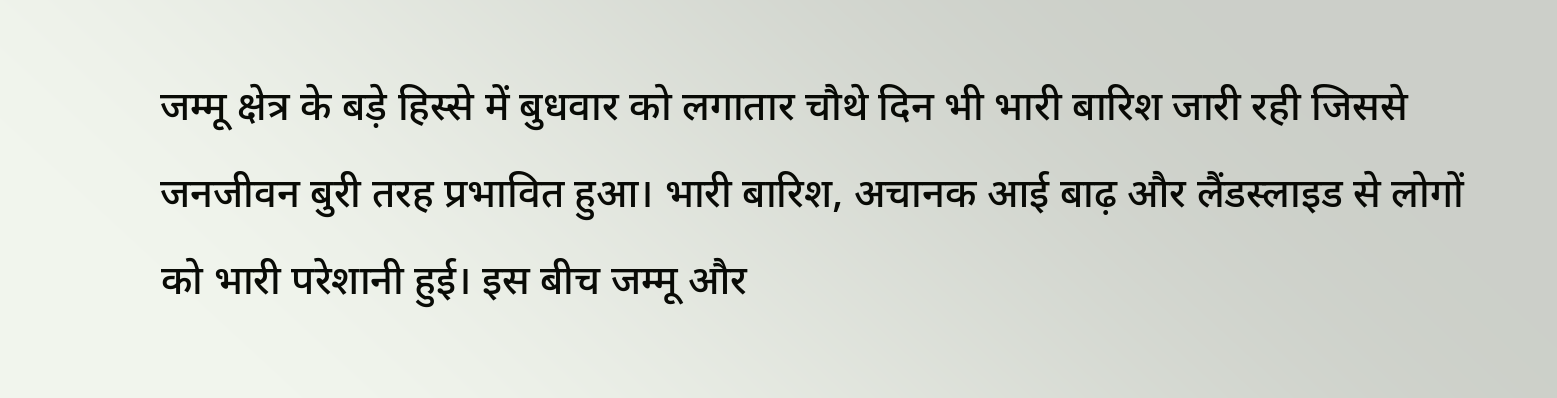जम्मू क्षेत्र के बड़े हिस्से में बुधवार को लगातार चौथे दिन भी भारी बारिश जारी रही जिससे जनजीवन बुरी तरह प्रभावित हुआ। भारी बारिश, अचानक आई बाढ़ और लैंडस्लाइड से लोगों को भारी परेशानी हुई। इस बीच जम्मू और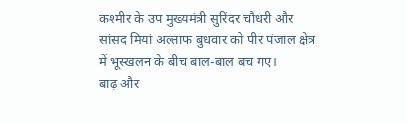कश्मीर के उप मुख्यमंत्री सुरिंदर चौधरी और सांसद मियां अल्ताफ बुधवार को पीर पंजाल क्षेत्र में भूस्खलन के बीच बाल-बाल बच गए।
बाढ़ और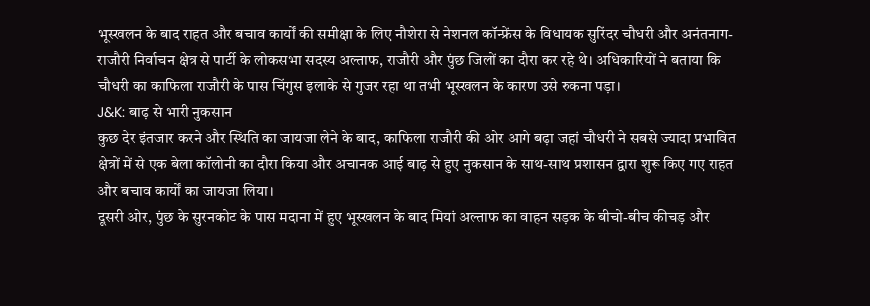भूस्खलन के बाद राहत और बचाव कार्यों की समीक्षा के लिए नौशेरा से नेशनल कॉन्फ्रेंस के विधायक सुरिंदर चौधरी और अनंतनाग-राजौरी निर्वाचन क्षेत्र से पार्टी के लोकसभा सदस्य अल्ताफ, राजौरी और पुंछ जिलों का दौरा कर रहे थे। अधिकारियों ने बताया कि चौधरी का काफिला राजौरी के पास चिंगुस इलाके से गुजर रहा था तभी भूस्खलन के कारण उसे रुकना पड़ा।
J&K: बाढ़ से भारी नुकसान
कुछ देर इंतजार करने और स्थिति का जायजा लेने के बाद, काफिला राजौरी की ओर आगे बढ़ा जहां चौधरी ने सबसे ज्यादा प्रभावित क्षेत्रों में से एक बेला कॉलोनी का दौरा किया और अचानक आई बाढ़ से हुए नुकसान के साथ-साथ प्रशासन द्वारा शुरू किए गए राहत और बचाव कार्यों का जायजा लिया।
दूसरी ओर, पुंछ के सुरनकोट के पास मदाना में हुए भूस्खलन के बाद मियां अल्ताफ का वाहन सड़क के बीचो-बीच कीचड़ और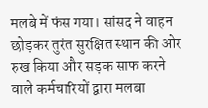मलबे में फंस गया। सांसद ने वाहन छोड़कर तुरंत सुरक्षित स्थान की ओर रुख किया और सड़क साफ करने वाले कर्मचारियों द्वारा मलबा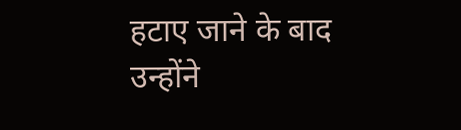हटाए जाने के बाद उन्होंने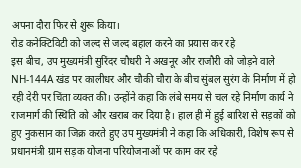अपना दौरा फिर से शुरू किया।
रोड कनेक्टिविटी को जल्द से जल्द बहाल करने का प्रयास कर रहे
इस बीच, उप मुख्यमंत्री सुरिंदर चौधरी ने अखनूर और राजौरी को जोड़ने वाले NH-144A खंड पर कालीधर और चौकी चौरा के बीच सुंबल सुरंग के निर्माण में हो रही देरी पर चिंता व्यक्त की। उन्होंने कहा कि लंबे समय से चल रहे निर्माण कार्य ने राजमार्ग की स्थिति को और खराब कर दिया है। हाल ही में हुई बारिश से सड़कों को हुए नुकसान का जिक्र करते हुए उप मुख्यमंत्री ने कहा कि अधिकारी, विशेष रूप से प्रधानमंत्री ग्राम सड़क योजना परियोजनाओं पर काम कर रहे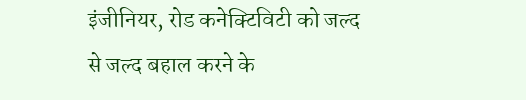इंजीनियर, रोड कनेक्टिविटी को जल्द से जल्द बहाल करने के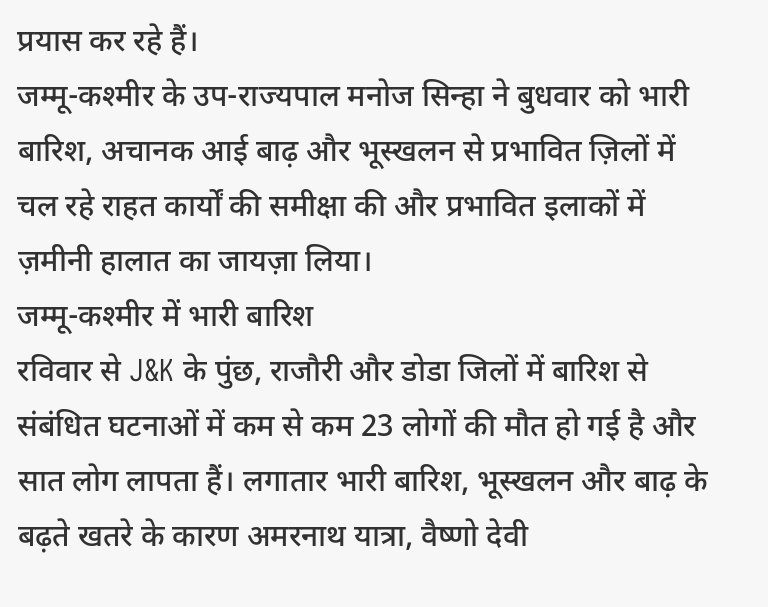प्रयास कर रहे हैं।
जम्मू-कश्मीर के उप-राज्यपाल मनोज सिन्हा ने बुधवार को भारी बारिश, अचानक आई बाढ़ और भूस्खलन से प्रभावित ज़िलों में चल रहे राहत कार्यों की समीक्षा की और प्रभावित इलाकों में ज़मीनी हालात का जायज़ा लिया।
जम्मू-कश्मीर में भारी बारिश
रविवार से J&K के पुंछ, राजौरी और डोडा जिलों में बारिश से संबंधित घटनाओं में कम से कम 23 लोगों की मौत हो गई है और सात लोग लापता हैं। लगातार भारी बारिश, भूस्खलन और बाढ़ के बढ़ते खतरे के कारण अमरनाथ यात्रा, वैष्णो देवी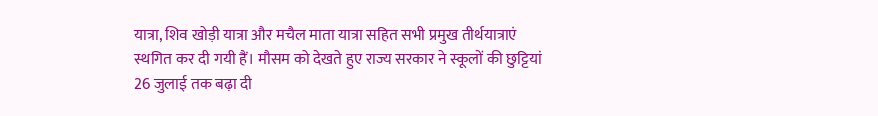यात्रा, शिव खोड़ी यात्रा और मचैल माता यात्रा सहित सभी प्रमुख तीर्थयात्राएं स्थगित कर दी गयी हैं। मौसम को देखते हुए राज्य सरकार ने स्कूलों की छुट्टियां 26 जुलाई तक बढ़ा दी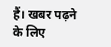हैं। खबर पढ़ने के लिए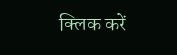क्लिक करें